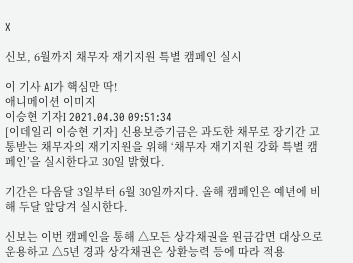X

신보, 6월까지 채무자 재기지원 특별 캠페인 실시

이 기사 AI가 핵심만 딱!
애니메이션 이미지
이승현 기자I 2021.04.30 09:51:34
[이데일리 이승현 기자] 신용보증기금은 과도한 채무로 장기간 고통받는 채무자의 재기지원을 위해 ‘채무자 재기지원 강화 특별 캠페인’을 실시한다고 30일 밝혔다.

기간은 다음달 3일부터 6월 30일까지다. 올해 캠페인은 예년에 비해 두달 앞당겨 실시한다.

신보는 이번 캠페인을 통해 △모든 상각채권을 원금감면 대상으로 운용하고 △5년 경과 상각채권은 상환능력 등에 따라 적용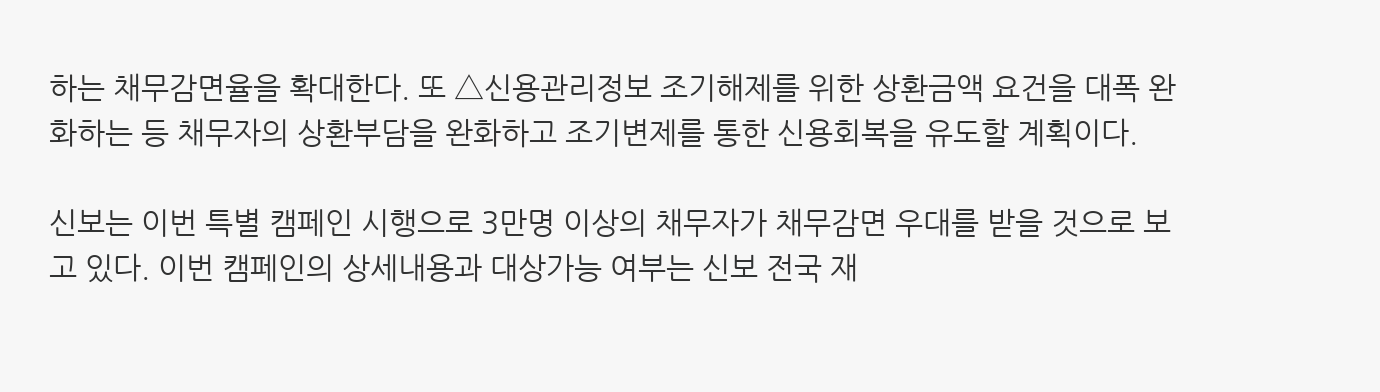하는 채무감면율을 확대한다. 또 △신용관리정보 조기해제를 위한 상환금액 요건을 대폭 완화하는 등 채무자의 상환부담을 완화하고 조기변제를 통한 신용회복을 유도할 계획이다.

신보는 이번 특별 캠페인 시행으로 3만명 이상의 채무자가 채무감면 우대를 받을 것으로 보고 있다. 이번 캠페인의 상세내용과 대상가능 여부는 신보 전국 재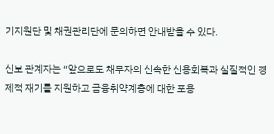기지원단 및 채권관리단에 문의하면 안내받을 수 있다.

신보 관계자는 “앞으로도 채무자의 신속한 신용회복과 실질적인 경제적 재기를 지원하고 금융취약계층에 대한 포용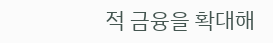적 금융을 확대해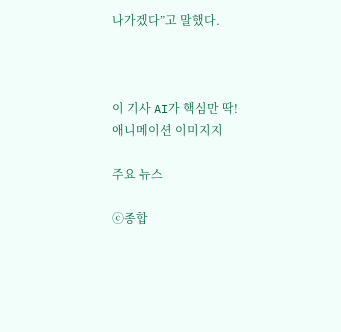나가겠다”고 말했다.



이 기사 AI가 핵심만 딱!
애니메이션 이미지지

주요 뉴스

ⓒ종합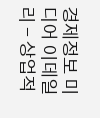경제정보 미디어 이데일리 - 상업적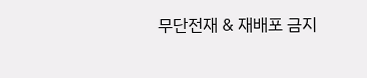무단전재 & 재배포 금지